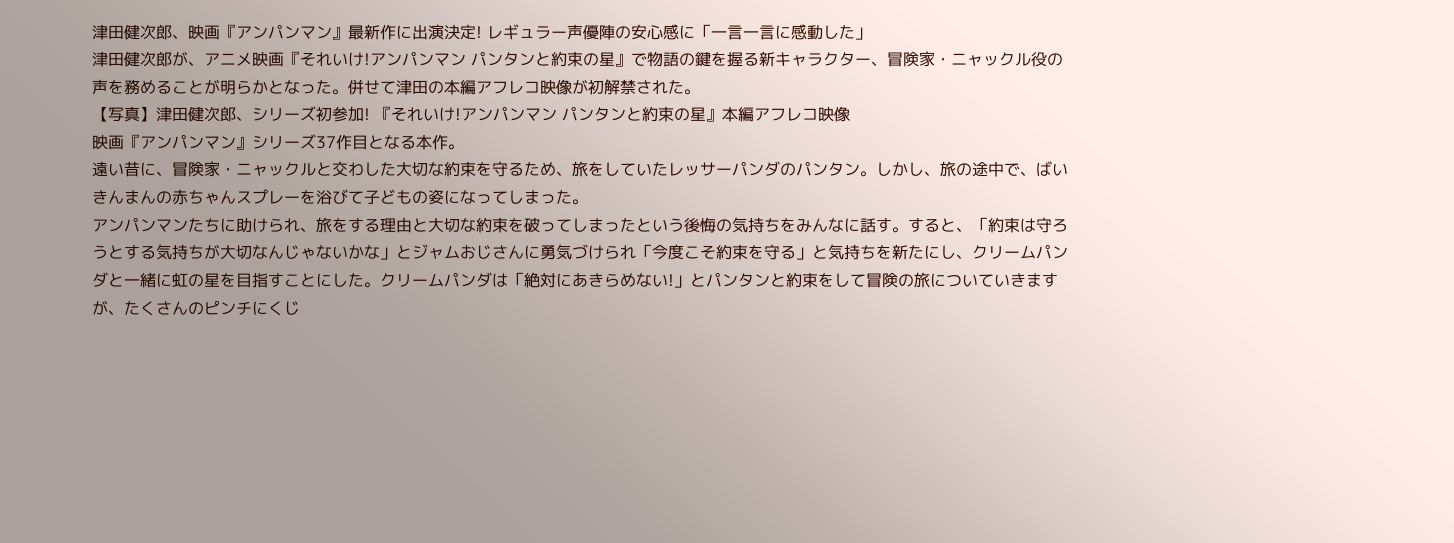津田健次郎、映画『アンパンマン』最新作に出演決定! レギュラー声優陣の安心感に「一言一言に感動した」
津田健次郎が、アニメ映画『それいけ!アンパンマン パンタンと約束の星』で物語の鍵を握る新キャラクター、冒険家・ニャックル役の声を務めることが明らかとなった。併せて津田の本編アフレコ映像が初解禁された。
【写真】津田健次郎、シリーズ初参加! 『それいけ!アンパンマン パンタンと約束の星』本編アフレコ映像
映画『アンパンマン』シリーズ37作目となる本作。
遠い昔に、冒険家・ニャックルと交わした大切な約束を守るため、旅をしていたレッサーパンダのパンタン。しかし、旅の途中で、ばいきんまんの赤ちゃんスプレーを浴びて子どもの姿になってしまった。
アンパンマンたちに助けられ、旅をする理由と大切な約束を破ってしまったという後悔の気持ちをみんなに話す。すると、「約束は守ろうとする気持ちが大切なんじゃないかな」とジャムおじさんに勇気づけられ「今度こそ約束を守る」と気持ちを新たにし、クリームパンダと一緒に虹の星を目指すことにした。クリームパンダは「絶対にあきらめない!」とパンタンと約束をして冒険の旅についていきますが、たくさんのピンチにくじ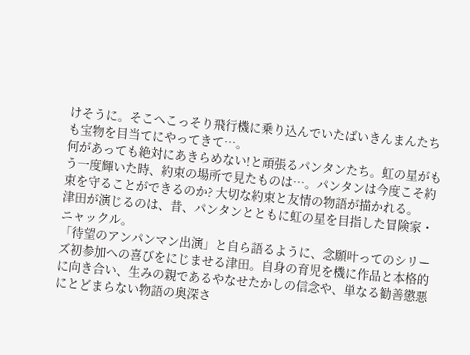けそうに。そこへこっそり飛行機に乗り込んでいたばいきんまんたちも宝物を目当てにやってきて…。
何があっても絶対にあきらめない!と頑張るパンタンたち。虹の星がもう一度輝いた時、約束の場所で見たものは…。パンタンは今度こそ約束を守ることができるのか? 大切な約束と友情の物語が描かれる。
津田が演じるのは、昔、パンタンとともに虹の星を目指した冒険家・ニャックル。
「待望のアンパンマン出演」と自ら語るように、念願叶ってのシリーズ初参加への喜びをにじませる津田。自身の育児を機に作品と本格的に向き合い、生みの親であるやなせたかしの信念や、単なる勧善懲悪にとどまらない物語の奥深さ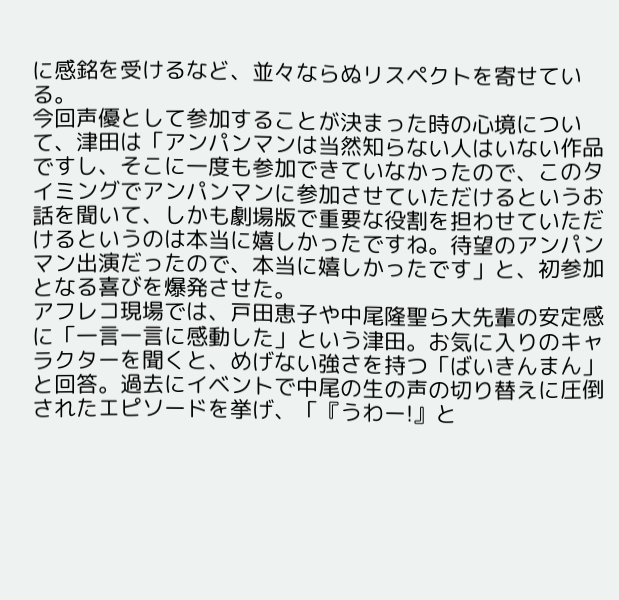に感銘を受けるなど、並々ならぬリスペクトを寄せている。
今回声優として参加することが決まった時の心境について、津田は「アンパンマンは当然知らない人はいない作品ですし、そこに一度も参加できていなかったので、このタイミングでアンパンマンに参加させていただけるというお話を聞いて、しかも劇場版で重要な役割を担わせていただけるというのは本当に嬉しかったですね。待望のアンパンマン出演だったので、本当に嬉しかったです」と、初参加となる喜びを爆発させた。
アフレコ現場では、戸田恵子や中尾隆聖ら大先輩の安定感に「一言一言に感動した」という津田。お気に入りのキャラクターを聞くと、めげない強さを持つ「ばいきんまん」と回答。過去にイベントで中尾の生の声の切り替えに圧倒されたエピソードを挙げ、「『うわー!』と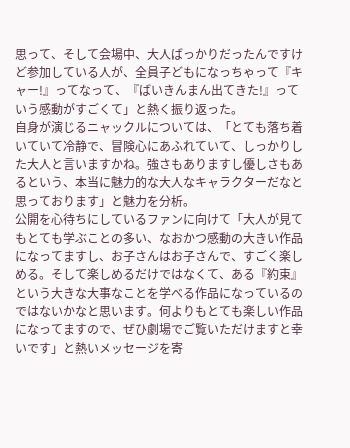思って、そして会場中、大人ばっかりだったんですけど参加している人が、全員子どもになっちゃって『キャー!』ってなって、『ばいきんまん出てきた!』っていう感動がすごくて」と熱く振り返った。
自身が演じるニャックルについては、「とても落ち着いていて冷静で、冒険心にあふれていて、しっかりした大人と言いますかね。強さもありますし優しさもあるという、本当に魅力的な大人なキャラクターだなと思っております」と魅力を分析。
公開を心待ちにしているファンに向けて「大人が見てもとても学ぶことの多い、なおかつ感動の大きい作品になってますし、お子さんはお子さんで、すごく楽しめる。そして楽しめるだけではなくて、ある『約束』という大きな大事なことを学べる作品になっているのではないかなと思います。何よりもとても楽しい作品になってますので、ぜひ劇場でご覧いただけますと幸いです」と熱いメッセージを寄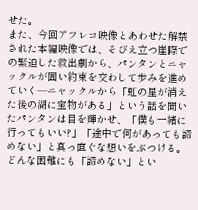せた。
また、今回アフレコ映像とあわせた解禁された本編映像では、そびえ立つ崖際での緊迫した救出劇から、パンタンとニャックルが固い約束を交わして歩みを進めていく―ニャックルから「虹の星が消えた後の湖に宝物がある」という話を聞いたパンタンは目を輝かせ、「僕も一緒に行ってもいい?」「途中で何があっても諦めない」と真っ直ぐな想いをぶつける。
どんな困難にも「諦めない」とい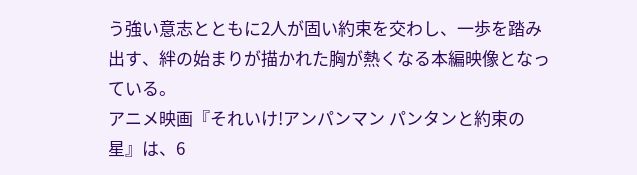う強い意志とともに2人が固い約束を交わし、一歩を踏み出す、絆の始まりが描かれた胸が熱くなる本編映像となっている。
アニメ映画『それいけ!アンパンマン パンタンと約束の星』は、6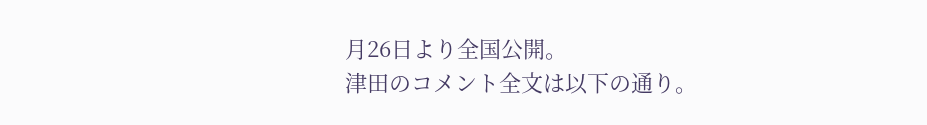月26日より全国公開。
津田のコメント全文は以下の通り。